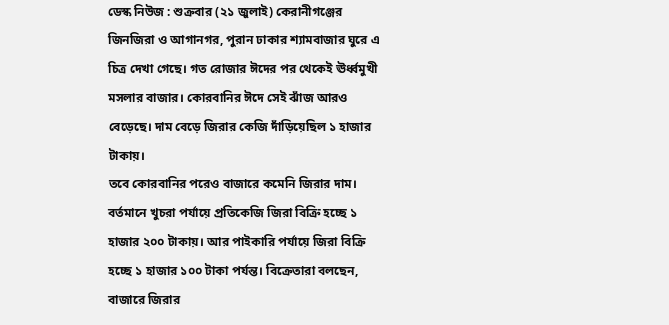ডেস্ক নিউজ : শুক্রবার (২১ জুলাই) কেরানীগঞ্জের জিনজিরা ও আগানগর, পুরান ঢাকার শ্যামবাজার ঘুরে এ চিত্র দেখা গেছে। গত রোজার ঈদের পর থেকেই ঊর্ধ্বমুখী মসলার বাজার। কোরবানির ঈদে সেই ঝাঁজ আরও বেড়েছে। দাম বেড়ে জিরার কেজি দাঁড়িয়েছিল ১ হাজার টাকায়।
তবে কোরবানির পরেও বাজারে কমেনি জিরার দাম। বর্তমানে খুচরা পর্যায়ে প্রতিকেজি জিরা বিক্রি হচ্ছে ১ হাজার ২০০ টাকায়। আর পাইকারি পর্যায়ে জিরা বিক্রি হচ্ছে ১ হাজার ১০০ টাকা পর্যন্ত। বিক্রেতারা বলছেন, বাজারে জিরার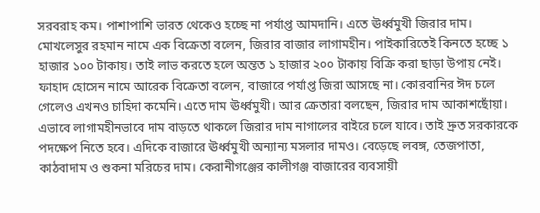সরবরাহ কম। পাশাপাশি ভারত থেকেও হচ্ছে না পর্যাপ্ত আমদানি। এতে ঊর্ধ্বমুখী জিরার দাম। মোখলেসুর রহমান নামে এক বিক্রেতা বলেন, জিরার বাজার লাগামহীন। পাইকারিতেই কিনতে হচ্ছে ১ হাজার ১০০ টাকায়। তাই লাভ করতে হলে অন্তত ১ হাজার ২০০ টাকায় বিক্রি করা ছাড়া উপায় নেই।
ফাহাদ হোসেন নামে আরেক বিক্রেতা বলেন, বাজারে পর্যাপ্ত জিরা আসছে না। কোরবানির ঈদ চলে গেলেও এখনও চাহিদা কমেনি। এতে দাম ঊর্ধ্বমুখী। আর ক্রেতারা বলছেন, জিরার দাম আকাশছোঁয়া। এভাবে লাগামহীনভাবে দাম বাড়তে থাকলে জিরার দাম নাগালের বাইরে চলে যাবে। তাই দ্রুত সরকারকে পদক্ষেপ নিতে হবে। এদিকে বাজারে ঊর্ধ্বমুখী অন্যান্য মসলার দামও। বেড়েছে লবঙ্গ, তেজপাতা, কাঠবাদাম ও শুকনা মরিচের দাম। কেরানীগঞ্জের কালীগঞ্জ বাজারের ব্যবসায়ী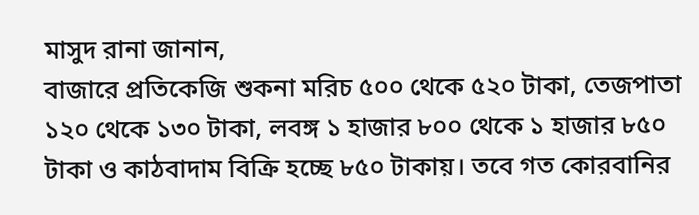মাসুদ রানা জানান,
বাজারে প্রতিকেজি শুকনা মরিচ ৫০০ থেকে ৫২০ টাকা, তেজপাতা ১২০ থেকে ১৩০ টাকা, লবঙ্গ ১ হাজার ৮০০ থেকে ১ হাজার ৮৫০ টাকা ও কাঠবাদাম বিক্রি হচ্ছে ৮৫০ টাকায়। তবে গত কোরবানির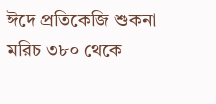ঈদে প্রতিকেজি শুকনা মরিচ ৩৮০ থেকে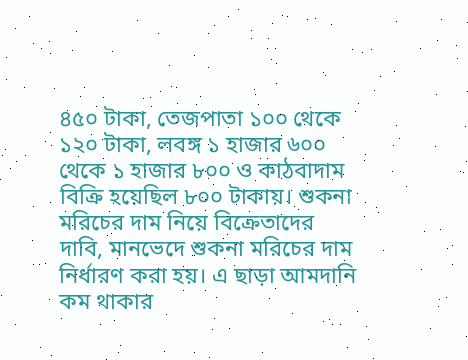৪৫০ টাকা, তেজপাতা ১০০ থেকে ১২০ টাকা, লবঙ্গ ১ হাজার ৬০০ থেকে ১ হাজার ৮০০ ও কাঠবাদাম বিক্রি হয়েছিল ৮০০ টাকায়। শুকনা মরিচের দাম নিয়ে বিক্রেতাদের দাবি, মানভেদে শুকনা মরিচের দাম নির্ধারণ করা হয়। এ ছাড়া আমদানি কম থাকার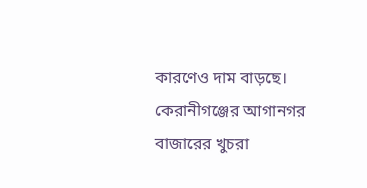কারণেও দাম বাড়ছে।
কেরানীগঞ্জের আগানগর বাজারের খুচরা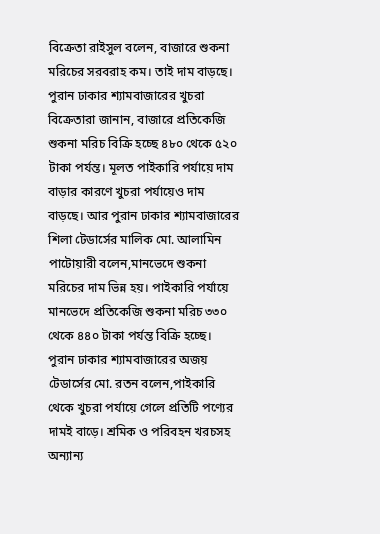বিক্রেতা রাইসুল বলেন, বাজারে শুকনা মরিচের সরবরাহ কম। তাই দাম বাড়ছে। পুরান ঢাকার শ্যামবাজারের খুচরা বিক্রেতারা জানান, বাজারে প্রতিকেজি শুকনা মরিচ বিক্রি হচ্ছে ৪৮০ থেকে ৫২০ টাকা পর্যন্ত। মূলত পাইকারি পর্যায়ে দাম বাড়ার কারণে খুচরা পর্যায়েও দাম বাড়ছে। আর পুরান ঢাকার শ্যামবাজারের শিলা টেডার্সের মালিক মো. আলামিন পাটোয়ারী বলেন,মানভেদে শুকনা মরিচের দাম ভিন্ন হয়। পাইকারি পর্যায়ে মানভেদে প্রতিকেজি শুকনা মরিচ ৩৩০ থেকে ৪৪০ টাকা পর্যন্ত বিক্রি হচ্ছে।
পুরান ঢাকার শ্যামবাজারের অজয় টেডার্সের মো. রতন বলেন,পাইকারি থেকে খুচরা পর্যায়ে গেলে প্রতিটি পণ্যের দামই বাড়ে। শ্রমিক ও পরিবহন খরচসহ অন্যান্য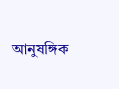আনুষঙ্গিক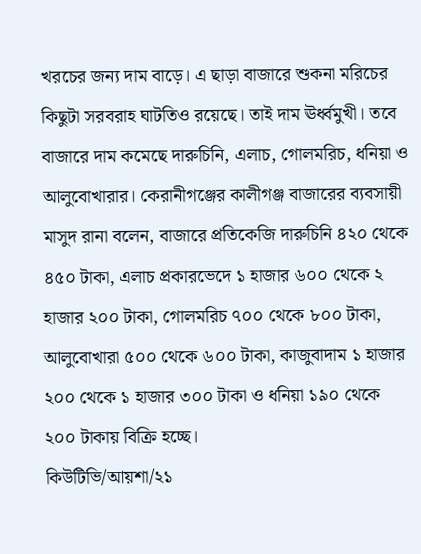খরচের জন্য দাম বাড়ে। এ ছাড়া বাজারে শুকনা মরিচের কিছুটা সরবরাহ ঘাটতিও রয়েছে। তাই দাম ঊর্ধ্বমুখী। তবে বাজারে দাম কমেছে দারুচিনি, এলাচ, গোলমরিচ, ধনিয়া ও আলুবোখারার। কেরানীগঞ্জের কালীগঞ্জ বাজারের ব্যবসায়ী মাসুদ রানা বলেন, বাজারে প্রতিকেজি দারুচিনি ৪২০ থেকে ৪৫০ টাকা, এলাচ প্রকারভেদে ১ হাজার ৬০০ থেকে ২ হাজার ২০০ টাকা, গোলমরিচ ৭০০ থেকে ৮০০ টাকা, আলুবোখারা ৫০০ থেকে ৬০০ টাকা, কাজুবাদাম ১ হাজার ২০০ থেকে ১ হাজার ৩০০ টাকা ও ধনিয়া ১৯০ থেকে ২০০ টাকায় বিক্রি হচ্ছে।
কিউটিভি/আয়শা/২১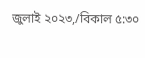জুলাই ২০২৩,/বিকাল ৫:৩০